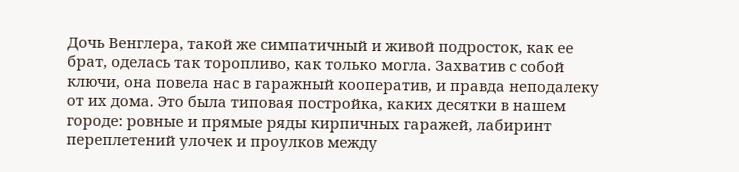Дочь Венглера, такой же симпатичный и живой подросток, как ее брат, оделась так торопливо, как только могла. Захватив с собой ключи, она повела нас в гаражный кооператив, и правда неподалеку от их дома. Это была типовая постройка, каких десятки в нашем городе: ровные и прямые ряды кирпичных гаражей, лабиринт переплетений улочек и проулков между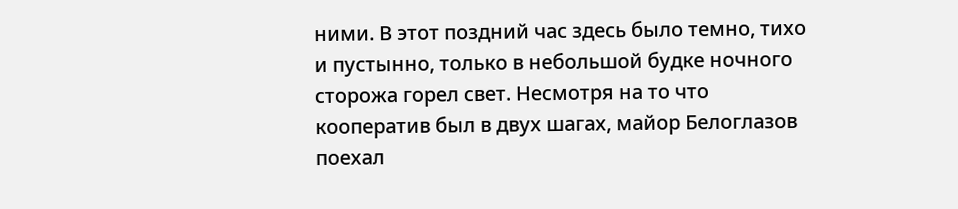ними. В этот поздний час здесь было темно, тихо и пустынно, только в небольшой будке ночного сторожа горел свет. Несмотря на то что кооператив был в двух шагах, майор Белоглазов поехал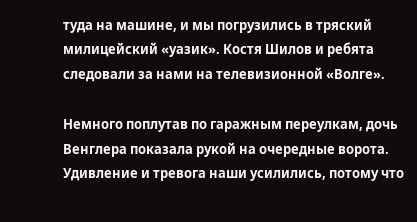туда на машине, и мы погрузились в тряский милицейский «уазик». Костя Шилов и ребята следовали за нами на телевизионной «Волге».

Немного поплутав по гаражным переулкам, дочь Венглера показала рукой на очередные ворота. Удивление и тревога наши усилились, потому что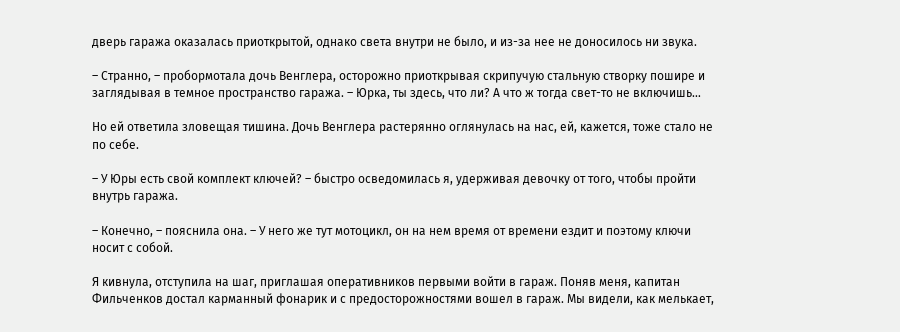дверь гаража оказалась приоткрытой, однако света внутри не было, и из-за нее не доносилось ни звука.

– Странно, – пробормотала дочь Венглера, осторожно приоткрывая скрипучую стальную створку пошире и заглядывая в темное пространство гаража. – Юрка, ты здесь, что ли? А что ж тогда свет-то не включишь…

Но ей ответила зловещая тишина. Дочь Венглера растерянно оглянулась на нас, ей, кажется, тоже стало не по себе.

– У Юры есть свой комплект ключей? – быстро осведомилась я, удерживая девочку от того, чтобы пройти внутрь гаража.

– Конечно, – пояснила она. – У него же тут мотоцикл, он на нем время от времени ездит и поэтому ключи носит с собой.

Я кивнула, отступила на шаг, приглашая оперативников первыми войти в гараж. Поняв меня, капитан Фильченков достал карманный фонарик и с предосторожностями вошел в гараж. Мы видели, как мелькает,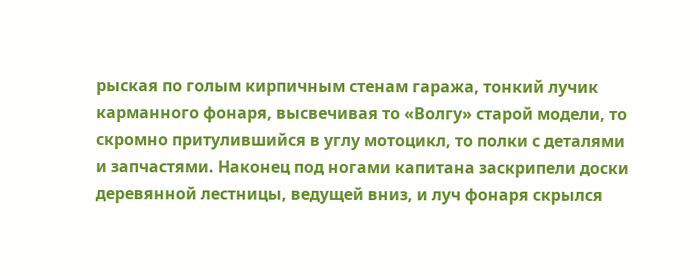рыская по голым кирпичным стенам гаража, тонкий лучик карманного фонаря, высвечивая то «Волгу» старой модели, то скромно притулившийся в углу мотоцикл, то полки с деталями и запчастями. Наконец под ногами капитана заскрипели доски деревянной лестницы, ведущей вниз, и луч фонаря скрылся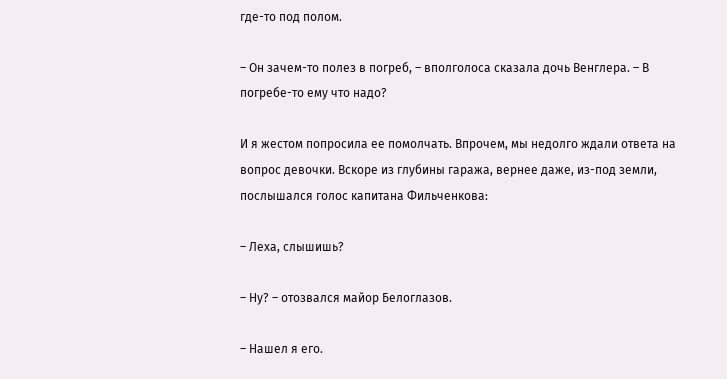где-то под полом.

– Он зачем-то полез в погреб, – вполголоса сказала дочь Венглера. – В погребе-то ему что надо?

И я жестом попросила ее помолчать. Впрочем, мы недолго ждали ответа на вопрос девочки. Вскоре из глубины гаража, вернее даже, из-под земли, послышался голос капитана Фильченкова:

– Леха, слышишь?

– Ну? – отозвался майор Белоглазов.

– Нашел я его.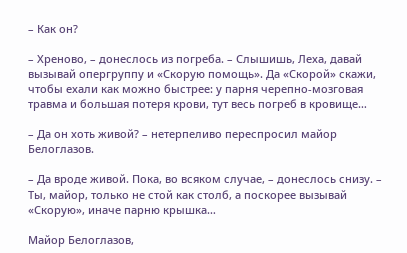– Как он?

– Хреново, – донеслось из погреба. – Слышишь, Леха, давай вызывай опергруппу и «Скорую помощь». Да «Скорой» скажи, чтобы ехали как можно быстрее: у парня черепно-мозговая травма и большая потеря крови, тут весь погреб в кровище…

– Да он хоть живой? – нетерпеливо переспросил майор Белоглазов.

– Да вроде живой. Пока, во всяком случае, – донеслось снизу. – Ты, майор, только не стой как столб, а поскорее вызывай «Скорую», иначе парню крышка…

Майор Белоглазов,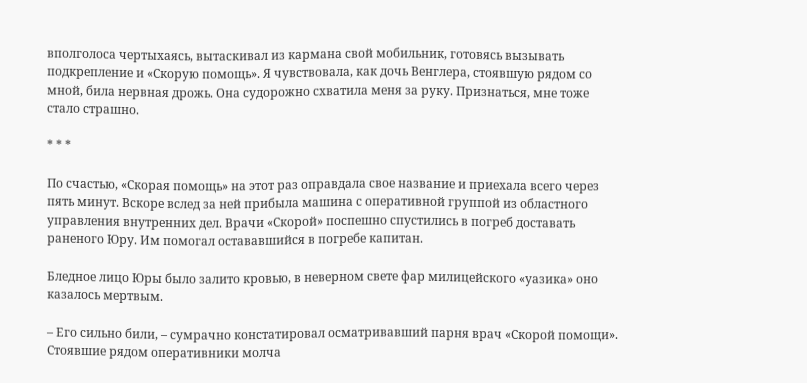вполголоса чертыхаясь, вытаскивал из кармана свой мобильник, готовясь вызывать подкрепление и «Скорую помощь». Я чувствовала, как дочь Венглера, стоявшую рядом со мной, била нервная дрожь. Она судорожно схватила меня за руку. Признаться, мне тоже стало страшно.

* * *

По счастью, «Скорая помощь» на этот раз оправдала свое название и приехала всего через пять минут. Вскоре вслед за ней прибыла машина с оперативной группой из областного управления внутренних дел. Врачи «Скорой» поспешно спустились в погреб доставать раненого Юру. Им помогал остававшийся в погребе капитан.

Бледное лицо Юры было залито кровью, в неверном свете фар милицейского «уазика» оно казалось мертвым.

– Его сильно били, – сумрачно констатировал осматривавший парня врач «Скорой помощи». Стоявшие рядом оперативники молча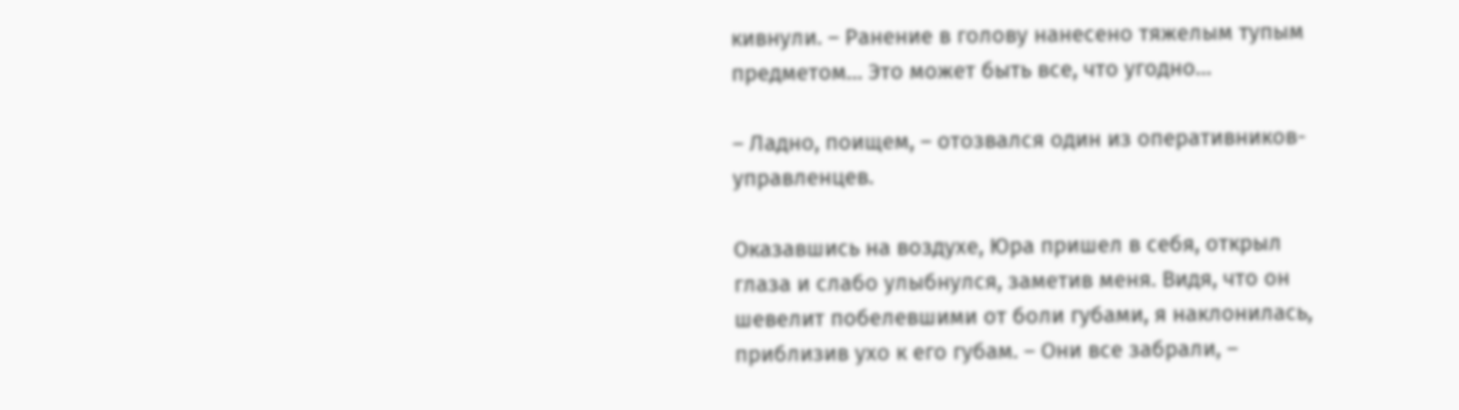кивнули. – Ранение в голову нанесено тяжелым тупым предметом… Это может быть все, что угодно…

– Ладно, поищем, – отозвался один из оперативников-управленцев.

Оказавшись на воздухе, Юра пришел в себя, открыл глаза и слабо улыбнулся, заметив меня. Видя, что он шевелит побелевшими от боли губами, я наклонилась, приблизив ухо к его губам. – Они все забрали, –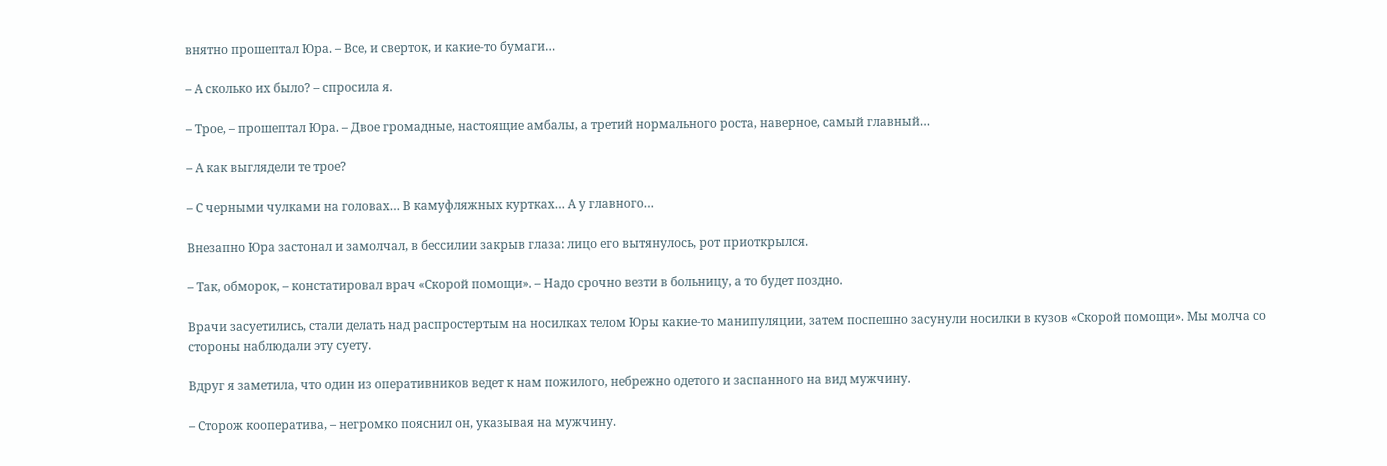внятно прошептал Юра. – Все, и сверток, и какие-то бумаги…

– А сколько их было? – спросила я.

– Трое, – прошептал Юра. – Двое громадные, настоящие амбалы, а третий нормального роста, наверное, самый главный…

– А как выглядели те трое?

– С черными чулками на головах… В камуфляжных куртках… А у главного…

Внезапно Юра застонал и замолчал, в бессилии закрыв глаза: лицо его вытянулось, рот приоткрылся.

– Так, обморок, – констатировал врач «Скорой помощи». – Надо срочно везти в больницу, а то будет поздно.

Врачи засуетились, стали делать над распростертым на носилках телом Юры какие-то манипуляции, затем поспешно засунули носилки в кузов «Скорой помощи». Мы молча со стороны наблюдали эту суету.

Вдруг я заметила, что один из оперативников ведет к нам пожилого, небрежно одетого и заспанного на вид мужчину.

– Сторож кооператива, – негромко пояснил он, указывая на мужчину.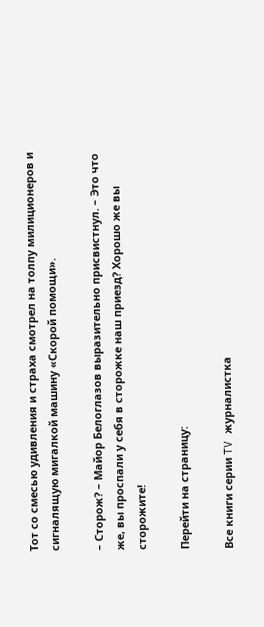Тот со смесью удивления и страха смотрел на толпу милиционеров и сигналящую мигалкой машину «Скорой помощи».

– Сторож? – Майор Белоглазов выразительно присвистнул. – Это что же, вы проспали у себя в сторожке наш приезд? Хорошо же вы сторожите!

Перейти на страницу:

Все книги серии TV журналистка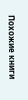Похожие книги